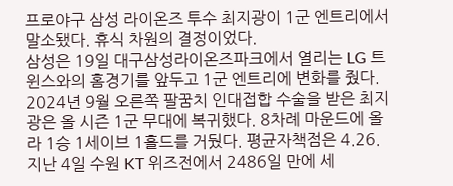프로야구 삼성 라이온즈 투수 최지광이 1군 엔트리에서 말소됐다. 휴식 차원의 결정이었다.
삼성은 19일 대구삼성라이온즈파크에서 열리는 LG 트윈스와의 홈경기를 앞두고 1군 엔트리에 변화를 줬다. 2024년 9월 오른쪽 팔꿈치 인대접합 수술을 받은 최지광은 올 시즌 1군 무대에 복귀했다. 8차례 마운드에 올라 1승 1세이브 1홀드를 거뒀다. 평균자책점은 4.26. 지난 4일 수원 KT 위즈전에서 2486일 만에 세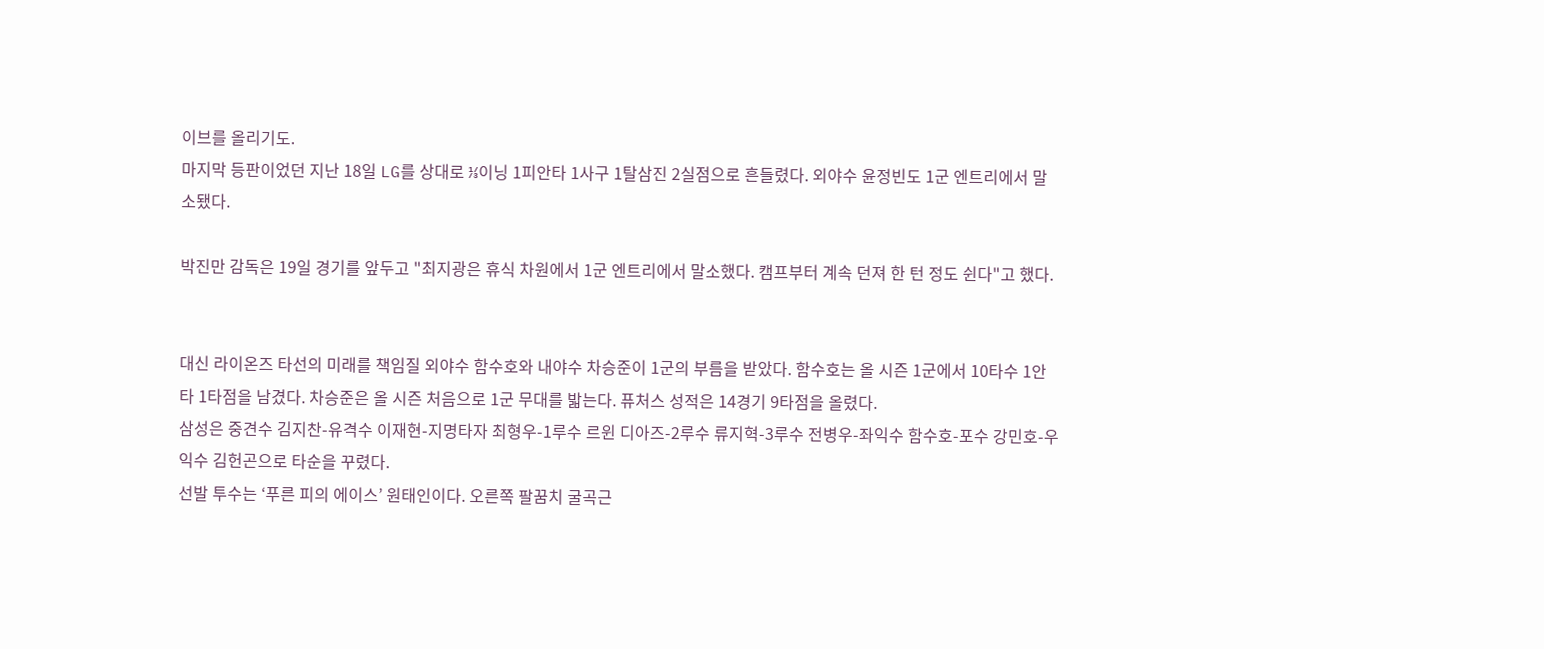이브를 올리기도.
마지막 등판이었던 지난 18일 LG를 상대로 ⅓이닝 1피안타 1사구 1탈삼진 2실점으로 흔들렸다. 외야수 윤정빈도 1군 엔트리에서 말소됐다.

박진만 감독은 19일 경기를 앞두고 "최지광은 휴식 차원에서 1군 엔트리에서 말소했다. 캠프부터 계속 던져 한 턴 정도 쉰다"고 했다.


대신 라이온즈 타선의 미래를 책임질 외야수 함수호와 내야수 차승준이 1군의 부름을 받았다. 함수호는 올 시즌 1군에서 10타수 1안타 1타점을 남겼다. 차승준은 올 시즌 처음으로 1군 무대를 밟는다. 퓨처스 성적은 14경기 9타점을 올렸다.
삼성은 중견수 김지찬-유격수 이재현-지명타자 최형우-1루수 르윈 디아즈-2루수 류지혁-3루수 전병우-좌익수 함수호-포수 강민호-우익수 김헌곤으로 타순을 꾸렸다.
선발 투수는 ‘푸른 피의 에이스’ 원태인이다. 오른쪽 팔꿈치 굴곡근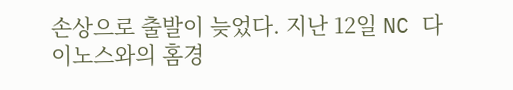손상으로 출발이 늦었다. 지난 12일 NC 다이노스와의 홈경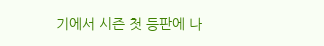기에서 시즌 첫 등판에 나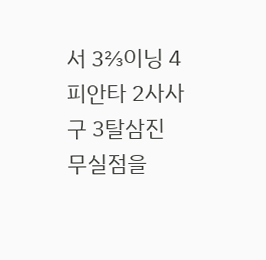서 3⅔이닝 4피안타 2사사구 3탈삼진 무실점을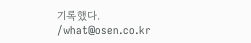기록했다. /what@osen.co.kr